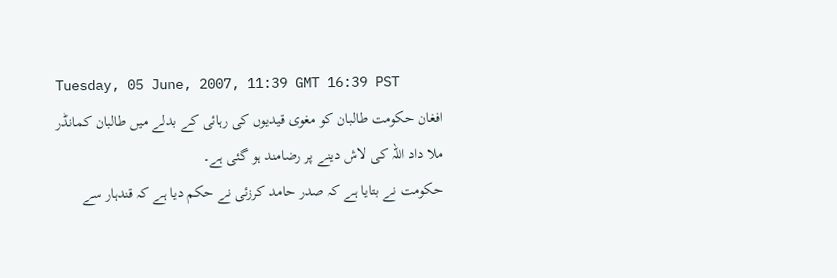Tuesday, 05 June, 2007, 11:39 GMT 16:39 PST
افغان حکومت طالبان کو مغوی قیدیوں کی رہائی کے بدلے میں طالبان کمانڈر ملا داد اللہ کی لاش دینے پر رضامند ہو گئی ہے۔
حکومت نے بتایا ہے کہ صدر حامد کرزئی نے حکم دیا ہے کہ قندہار سے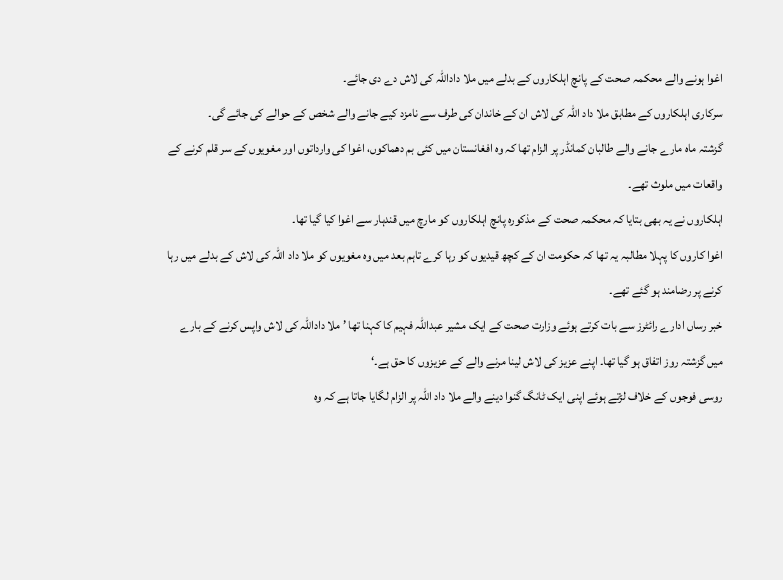اغوا ہونے والے محکمہ صحت کے پانچ اہلکاروں کے بدلے میں ملا داداللہ کی لاش دے دی جائے۔
سرکاری اہلکاروں کے مطابق ملا داد اللہ کی لاش ان کے خاندان کی طرف سے نامزد کیے جانے والے شخص کے حوالے کی جائے گی۔
گزشتہ ماہ مارے جانے والے طالبان کمانڈر پر الزام تھا کہ وہ افغانستان میں کئی بم دھماکوں، اغوا کی وارداتوں اور مغویوں کے سر قلم کرنے کے واقعات میں ملوث تھے۔
اہلکاروں نے یہ بھی بتایا کہ محکمہ صحت کے مذکورہ پانچ اہلکاروں کو مارچ میں قندہار سے اغوا کیا گیا تھا۔
اغوا کاروں کا پہلا مطالبہ یہ تھا کہ حکومت ان کے کچھ قیدیوں کو رہا کرے تاہم بعد میں وہ مغویوں کو ملا داد اللہ کی لاش کے بدلے میں رہا کرنے پر رضامند ہو گئے تھے۔
خبر رساں ادارے رائٹرز سے بات کرتے ہوئے وزارت صحت کے ایک مشیر عبداللہ فہیم کا کہنا تھا ’ ملا داداللہ کی لاش واپس کرنے کے بارے میں گزشتہ روز اتفاق ہو گیا تھا۔ اپنے عزیز کی لاش لینا مرنے والے کے عزیزوں کا حق ہے۔‘
روسی فوجوں کے خلاف لڑتے ہوئے اپنی ایک ٹانگ گنوا دینے والے ملا داد اللہ پر الزام لگایا جاتا ہے کہ وہ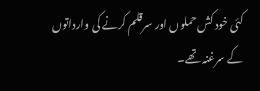کئی خود کش حملوں اور سرقلم کرنے کی وارداتوں کے سرغنہ تھے۔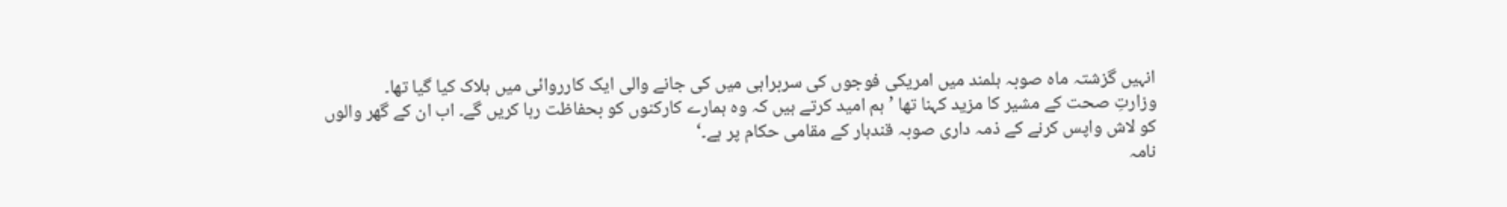انہیں گزشتہ ماہ صوبہ ہلمند میں امریکی فوجوں کی سربراہی میں کی جانے والی ایک کارروائی میں ہلاک کیا گیا تھا۔
وزارتِ صحت کے مشیر کا مزید کہنا تھا ’ ہم امید کرتے ہیں کہ وہ ہمارے کارکنوں کو بحفاظت رہا کریں گے۔ اب ان کے گھر والوں کو لاش واپس کرنے کے ذمہ داری صوبہ قندہار کے مقامی حکام پر ہے۔‘
نامہ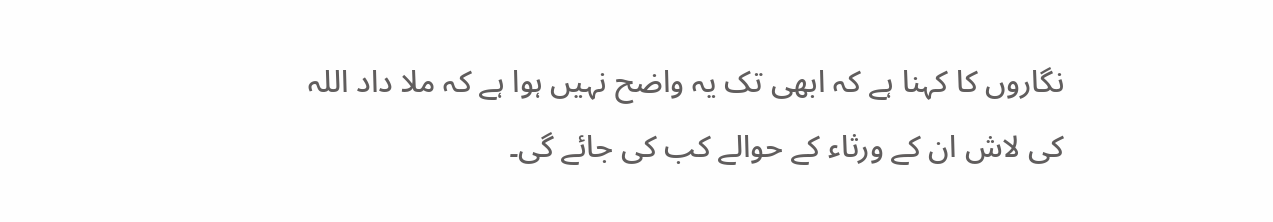نگاروں کا کہنا ہے کہ ابھی تک یہ واضح نہیں ہوا ہے کہ ملا داد اللہ کی لاش ان کے ورثاء کے حوالے کب کی جائے گی۔